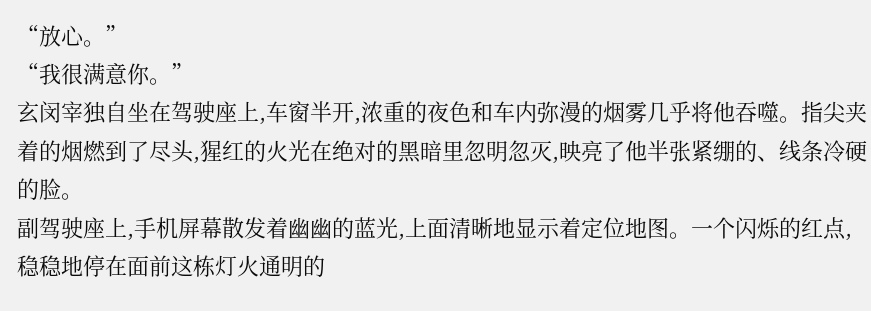“放心。”
“我很满意你。”
玄闵宰独自坐在驾驶座上,车窗半开,浓重的夜色和车内弥漫的烟雾几乎将他吞噬。指尖夹着的烟燃到了尽头,猩红的火光在绝对的黑暗里忽明忽灭,映亮了他半张紧绷的、线条冷硬的脸。
副驾驶座上,手机屏幕散发着幽幽的蓝光,上面清晰地显示着定位地图。一个闪烁的红点,稳稳地停在面前这栋灯火通明的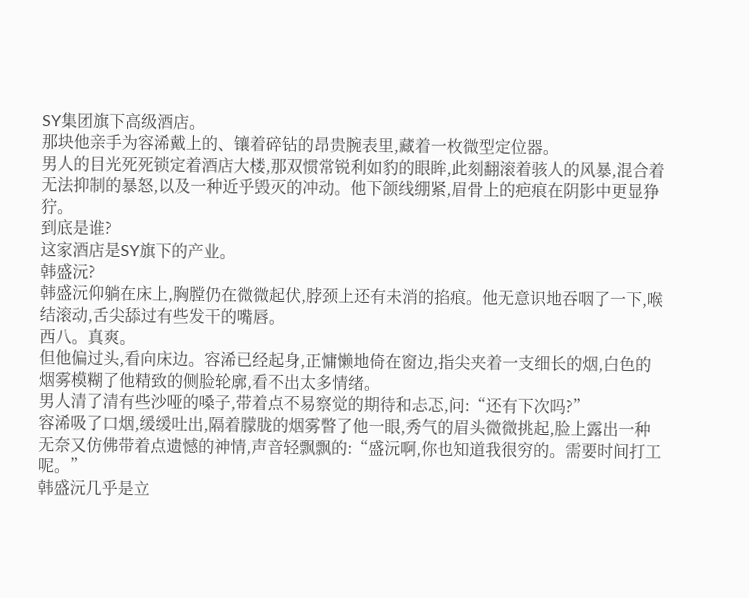SY集团旗下高级酒店。
那块他亲手为容浠戴上的、镶着碎钻的昂贵腕表里,藏着一枚微型定位器。
男人的目光死死锁定着酒店大楼,那双惯常锐利如豹的眼眸,此刻翻滚着骇人的风暴,混合着无法抑制的暴怒,以及一种近乎毁灭的冲动。他下颌线绷紧,眉骨上的疤痕在阴影中更显狰狞。
到底是谁?
这家酒店是SY旗下的产业。
韩盛沅?
韩盛沅仰躺在床上,胸膛仍在微微起伏,脖颈上还有未消的掐痕。他无意识地吞咽了一下,喉结滚动,舌尖舔过有些发干的嘴唇。
西八。真爽。
但他偏过头,看向床边。容浠已经起身,正慵懒地倚在窗边,指尖夹着一支细长的烟,白色的烟雾模糊了他精致的侧脸轮廓,看不出太多情绪。
男人清了清有些沙哑的嗓子,带着点不易察觉的期待和忐忑,问:“还有下次吗?”
容浠吸了口烟,缓缓吐出,隔着朦胧的烟雾瞥了他一眼,秀气的眉头微微挑起,脸上露出一种无奈又仿佛带着点遗憾的神情,声音轻飘飘的:“盛沅啊,你也知道我很穷的。需要时间打工呢。”
韩盛沅几乎是立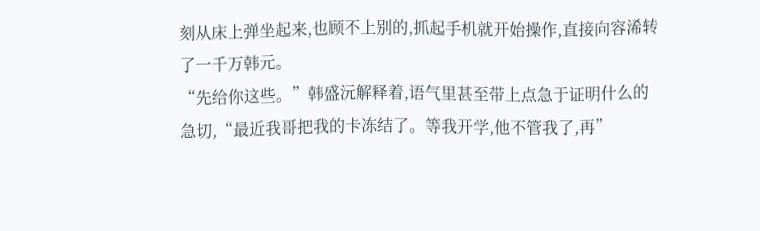刻从床上弹坐起来,也顾不上别的,抓起手机就开始操作,直接向容浠转了一千万韩元。
“先给你这些。”韩盛沅解释着,语气里甚至带上点急于证明什么的急切,“最近我哥把我的卡冻结了。等我开学,他不管我了,再”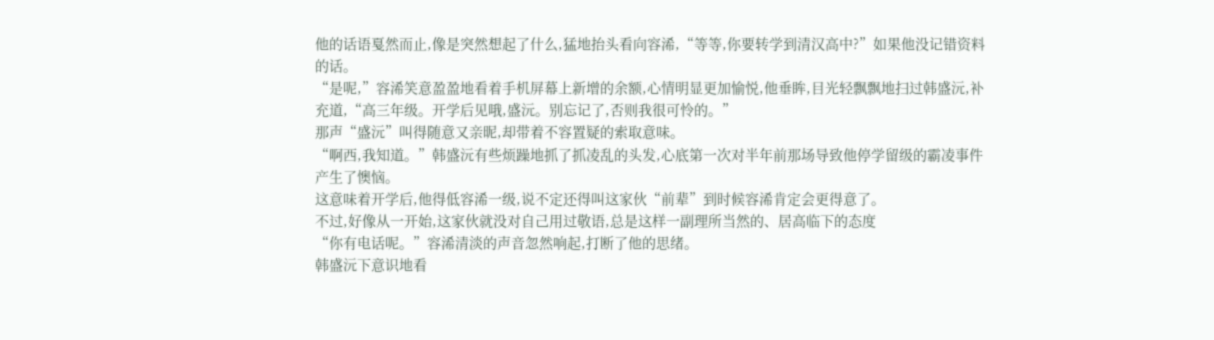他的话语戛然而止,像是突然想起了什么,猛地抬头看向容浠,“等等,你要转学到清汉高中?”如果他没记错资料的话。
“是呢,”容浠笑意盈盈地看着手机屏幕上新增的余额,心情明显更加愉悦,他垂眸,目光轻飘飘地扫过韩盛沅,补充道,“高三年级。开学后见哦,盛沅。别忘记了,否则我很可怜的。”
那声“盛沅”叫得随意又亲昵,却带着不容置疑的索取意味。
“啊西,我知道。”韩盛沅有些烦躁地抓了抓凌乱的头发,心底第一次对半年前那场导致他停学留级的霸凌事件产生了懊恼。
这意味着开学后,他得低容浠一级,说不定还得叫这家伙“前辈”到时候容浠肯定会更得意了。
不过,好像从一开始,这家伙就没对自己用过敬语,总是这样一副理所当然的、居高临下的态度
“你有电话呢。”容浠清淡的声音忽然响起,打断了他的思绪。
韩盛沅下意识地看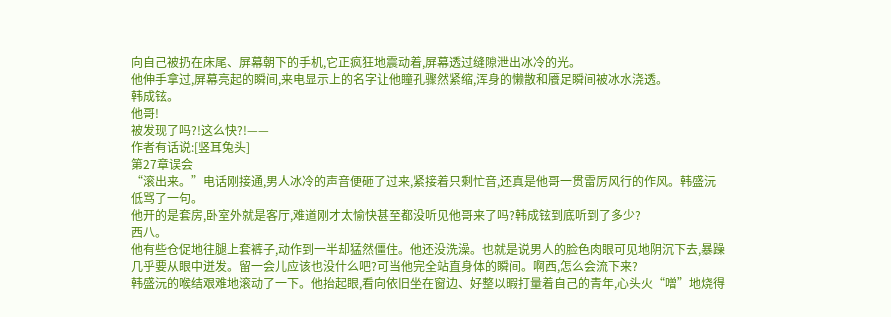向自己被扔在床尾、屏幕朝下的手机,它正疯狂地震动着,屏幕透过缝隙泄出冰冷的光。
他伸手拿过,屏幕亮起的瞬间,来电显示上的名字让他瞳孔骤然紧缩,浑身的懒散和餍足瞬间被冰水浇透。
韩成铉。
他哥!
被发现了吗?!这么快?!——
作者有话说:[竖耳兔头]
第27章误会
“滚出来。”电话刚接通,男人冰冷的声音便砸了过来,紧接着只剩忙音,还真是他哥一贯雷厉风行的作风。韩盛沅低骂了一句。
他开的是套房,卧室外就是客厅,难道刚才太愉快甚至都没听见他哥来了吗?韩成铉到底听到了多少?
西八。
他有些仓促地往腿上套裤子,动作到一半却猛然僵住。他还没洗澡。也就是说男人的脸色肉眼可见地阴沉下去,暴躁几乎要从眼中迸发。留一会儿应该也没什么吧?可当他完全站直身体的瞬间。啊西,怎么会流下来?
韩盛沅的喉结艰难地滚动了一下。他抬起眼,看向依旧坐在窗边、好整以暇打量着自己的青年,心头火“噌”地烧得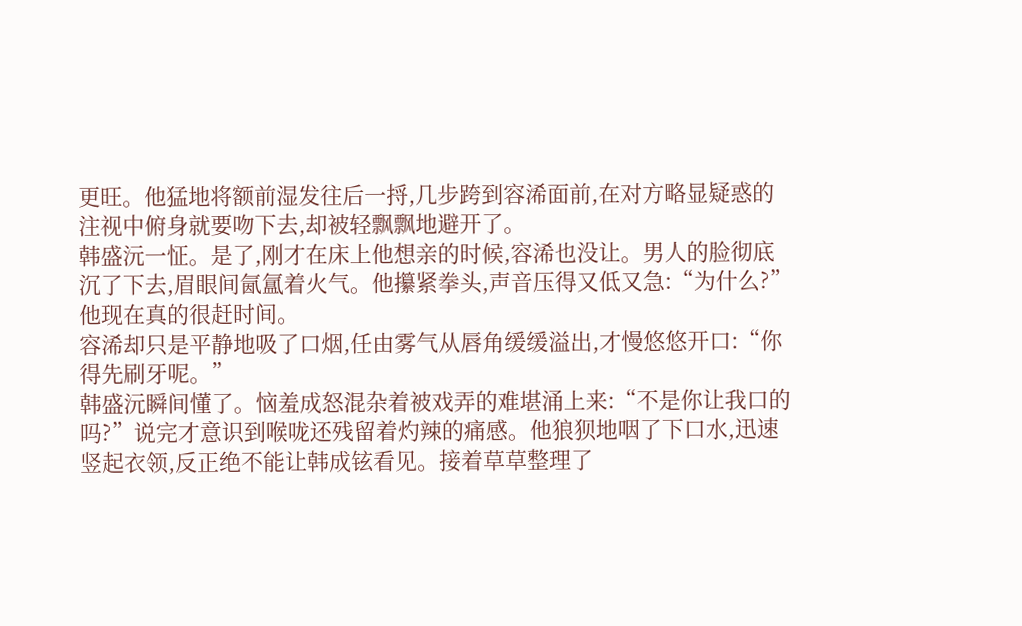更旺。他猛地将额前湿发往后一捋,几步跨到容浠面前,在对方略显疑惑的注视中俯身就要吻下去,却被轻飘飘地避开了。
韩盛沅一怔。是了,刚才在床上他想亲的时候,容浠也没让。男人的脸彻底沉了下去,眉眼间氤氲着火气。他攥紧拳头,声音压得又低又急:“为什么?”
他现在真的很赶时间。
容浠却只是平静地吸了口烟,任由雾气从唇角缓缓溢出,才慢悠悠开口:“你得先刷牙呢。”
韩盛沅瞬间懂了。恼羞成怒混杂着被戏弄的难堪涌上来:“不是你让我口的吗?”说完才意识到喉咙还残留着灼辣的痛感。他狼狈地咽了下口水,迅速竖起衣领,反正绝不能让韩成铉看见。接着草草整理了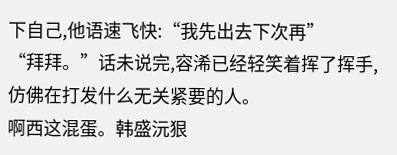下自己,他语速飞快:“我先出去下次再”
“拜拜。”话未说完,容浠已经轻笑着挥了挥手,仿佛在打发什么无关紧要的人。
啊西这混蛋。韩盛沅狠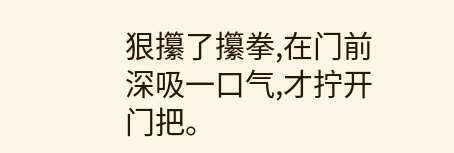狠攥了攥拳,在门前深吸一口气,才拧开门把。